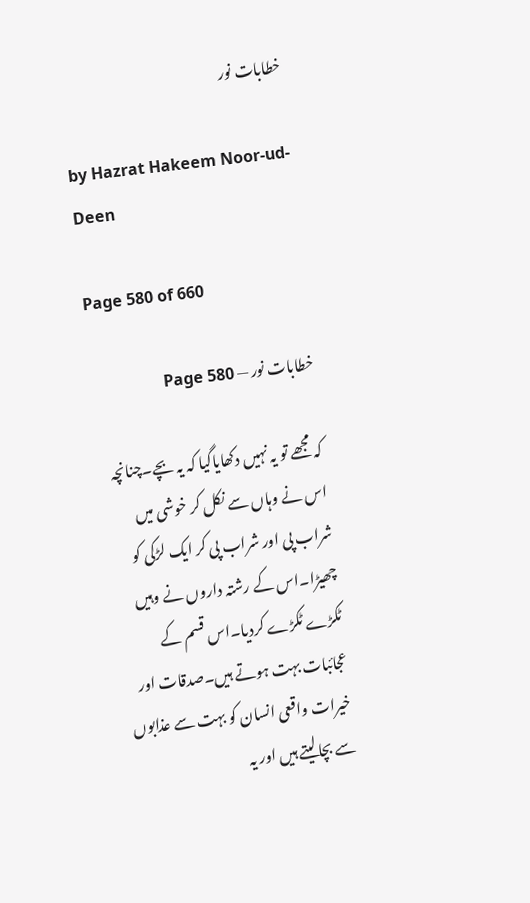خطابات نور

by Hazrat Hakeem Noor-ud-Deen

Page 580 of 660

خطابات نور — Page 580

کہ مجھے تو یہ نہیں دکھایاگیا کہ یہ بچے۔چنانچہ اس نے وہاں سے نکل کر خوشی میں شراب پی اور شراب پی کر ایک لڑکی کو چھیڑا۔اس کے رشتہ داروں نے وہیں ٹکڑے ٹکڑے کردیا۔اس قسم کے عجائبات بہت ہوتے ہیں۔صدقات اور خیرات واقعی انسان کو بہت سے عذابوں سے بچالیتے ہیں اور یہ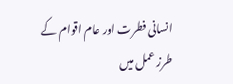انسانی فطرت اور عام اقوام کے طرز عمل میں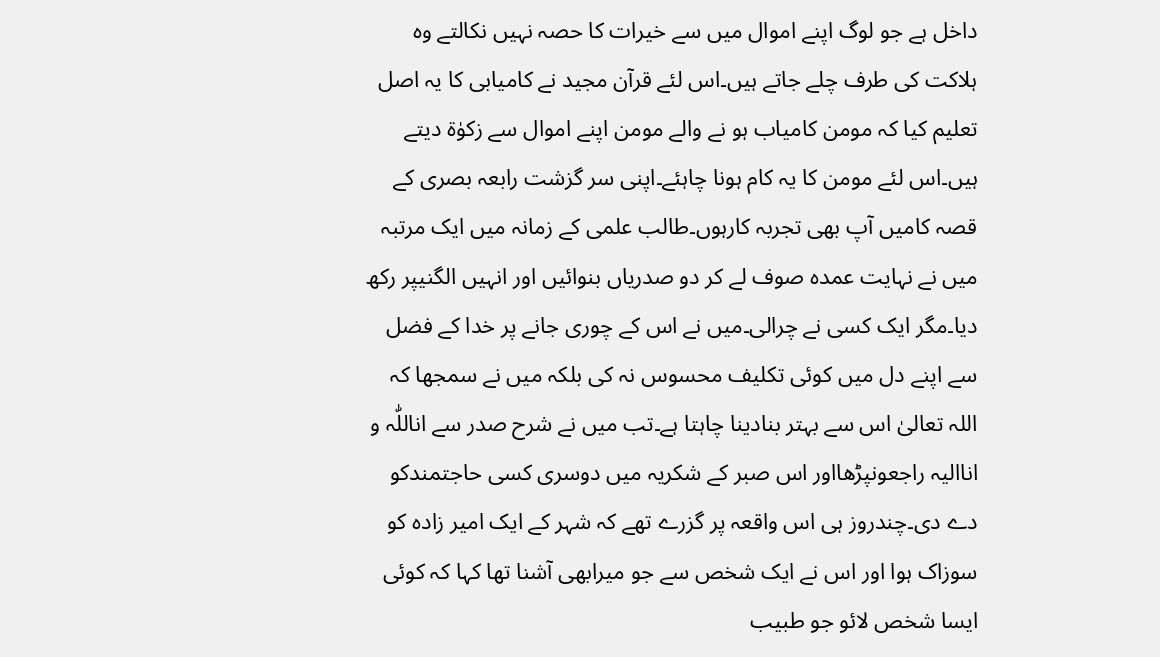داخل ہے جو لوگ اپنے اموال میں سے خیرات کا حصہ نہیں نکالتے وہ ہلاکت کی طرف چلے جاتے ہیں۔اس لئے قرآن مجید نے کامیابی کا یہ اصل تعلیم کیا کہ مومن کامیاب ہو نے والے مومن اپنے اموال سے زکوٰۃ دیتے ہیں۔اس لئے مومن کا یہ کام ہونا چاہئے۔اپنی سر گزشت رابعہ بصری کے قصہ کامیں آپ بھی تجربہ کارہوں۔طالب علمی کے زمانہ میں ایک مرتبہ میں نے نہایت عمدہ صوف لے کر دو صدریاں بنوائیں اور انہیں الگنیپر رکھ دیا۔مگر ایک کسی نے چرالی۔میں نے اس کے چوری جانے پر خدا کے فضل سے اپنے دل میں کوئی تکلیف محسوس نہ کی بلکہ میں نے سمجھا کہ اللہ تعالیٰ اس سے بہتر بنادینا چاہتا ہے۔تب میں نے شرح صدر سے اناللّٰہ و اناالیہ راجعونپڑھااور اس صبر کے شکریہ میں دوسری کسی حاجتمندکو دے دی۔چندروز ہی اس واقعہ پر گزرے تھے کہ شہر کے ایک امیر زادہ کو سوزاک ہوا اور اس نے ایک شخص سے جو میرابھی آشنا تھا کہا کہ کوئی ایسا شخص لائو جو طبیب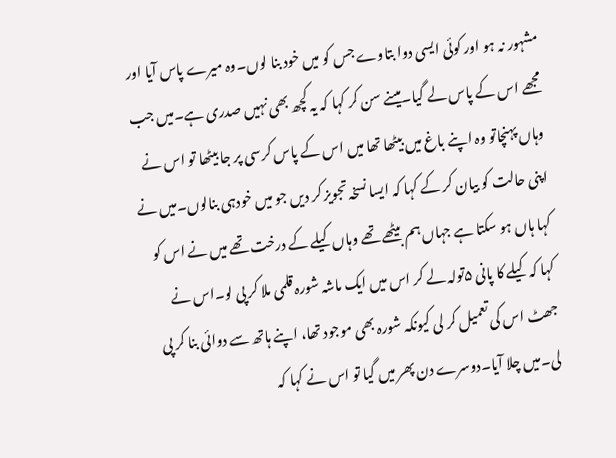مشہور نہ ہو اور کوئی ایسی دوا بتاوے جس کو میں خود بنا لوں۔وہ میرے پاس آیا اور مجھے اس کے پاس لے گیا۔میںنے سن کر کہا کہ یہ کچھ بھی نہیں صدری ہے۔میں جب وہاں پہنچاتو وہ اپنے باغ میں بیٹھا تھا میں اس کے پاس کرسی پر جا بیٹھا تو اس نے اپنی حالت کو بیان کر کے کہا کہ ایسا نسخہ تجویز کر دیں جو میں خودہی بنالوں۔میں نے کہا ہاں ہو سکتا ہے جہاں ہم بیٹھے تھے وہاں کیلے کے درخت تھے میں نے اس کو کہا کہ کیلے کا پانی ۵تولہ لے کر اس میں ایک ماشہ شورہ قلمی ملا کر پی لو۔اس نے جھٹ اس کی تعمیل کر لی کیونکہ شورہ بھی موجود تھا، اپنے ہاتھ سے دوائی بنا کر پی لی۔میں چلا آیا۔دوسرے دن پھر میں گیا تو اس نے کہا کہ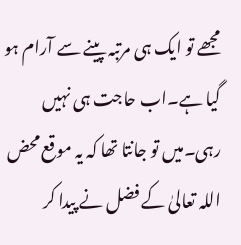مجھے تو ایک ہی مرتبہ پینے سے آرام ہو گیا ہے۔اب حاجت ہی نہیں رہی۔میں تو جانتا تھا کہ یہ موقع محض اللہ تعالیٰ کے فضل نے پیدا کر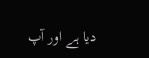دیا ہے اور آپ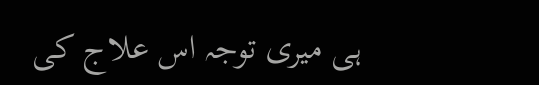ہی میری توجہ اس علاج کی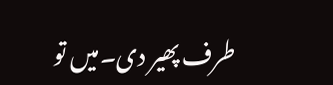طرف پھیر دی۔میں تو